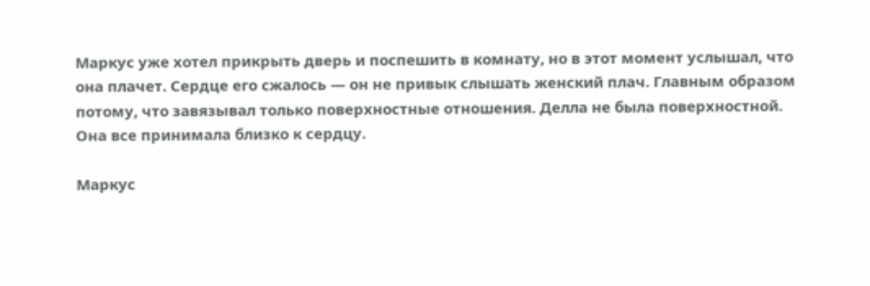Маркус уже хотел прикрыть дверь и поспешить в комнату, но в этот момент услышал, что она плачет. Сердце его сжалось — он не привык слышать женский плач. Главным образом потому, что завязывал только поверхностные отношения. Делла не была поверхностной. Она все принимала близко к сердцу.

Маркус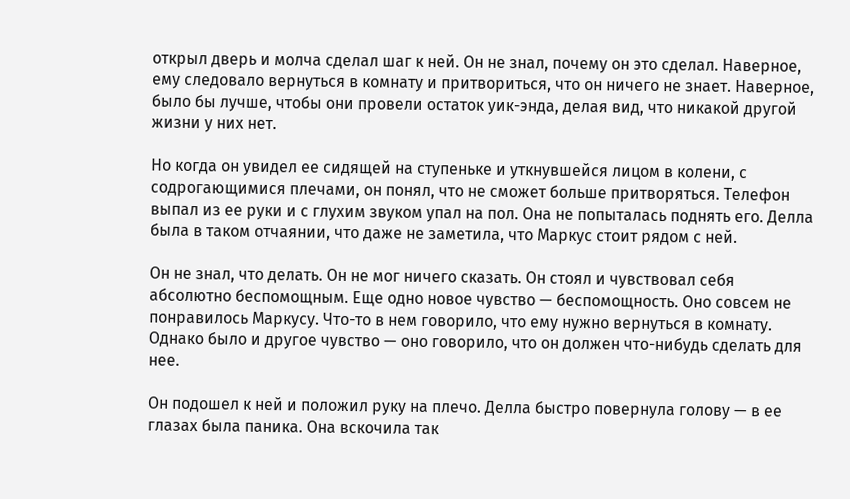открыл дверь и молча сделал шаг к ней. Он не знал, почему он это сделал. Наверное, ему следовало вернуться в комнату и притвориться, что он ничего не знает. Наверное, было бы лучше, чтобы они провели остаток уик-энда, делая вид, что никакой другой жизни у них нет.

Но когда он увидел ее сидящей на ступеньке и уткнувшейся лицом в колени, с содрогающимися плечами, он понял, что не сможет больше притворяться. Телефон выпал из ее руки и с глухим звуком упал на пол. Она не попыталась поднять его. Делла была в таком отчаянии, что даже не заметила, что Маркус стоит рядом с ней.

Он не знал, что делать. Он не мог ничего сказать. Он стоял и чувствовал себя абсолютно беспомощным. Еще одно новое чувство — беспомощность. Оно совсем не понравилось Маркусу. Что-то в нем говорило, что ему нужно вернуться в комнату. Однако было и другое чувство — оно говорило, что он должен что-нибудь сделать для нее.

Он подошел к ней и положил руку на плечо. Делла быстро повернула голову — в ее глазах была паника. Она вскочила так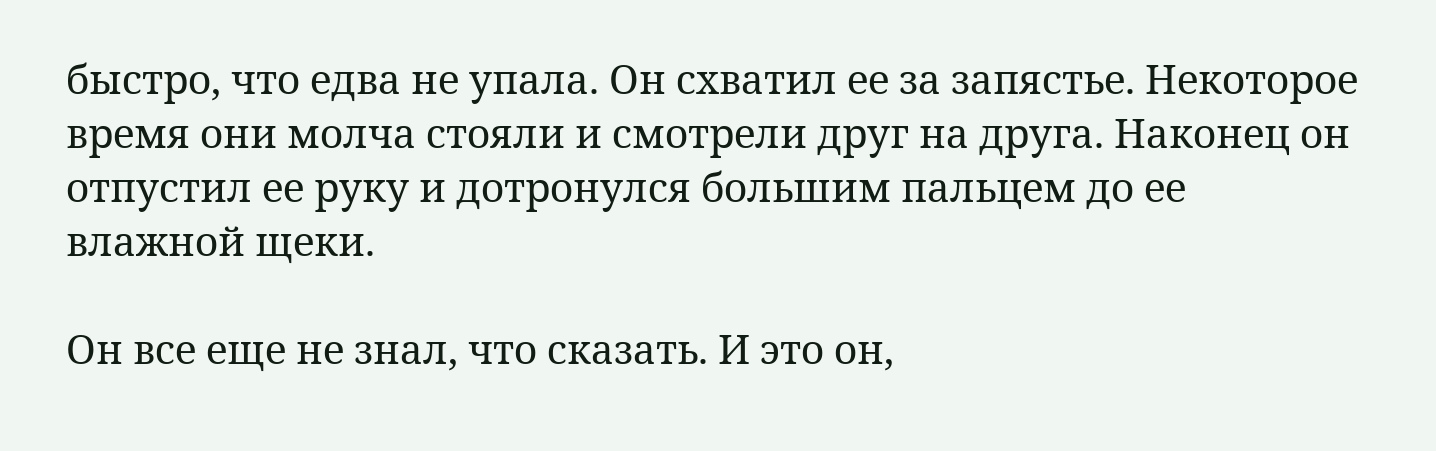быстро, что едва не упала. Он схватил ее за запястье. Некоторое время они молча стояли и смотрели друг на друга. Наконец он отпустил ее руку и дотронулся большим пальцем до ее влажной щеки.

Он все еще не знал, что сказать. И это он,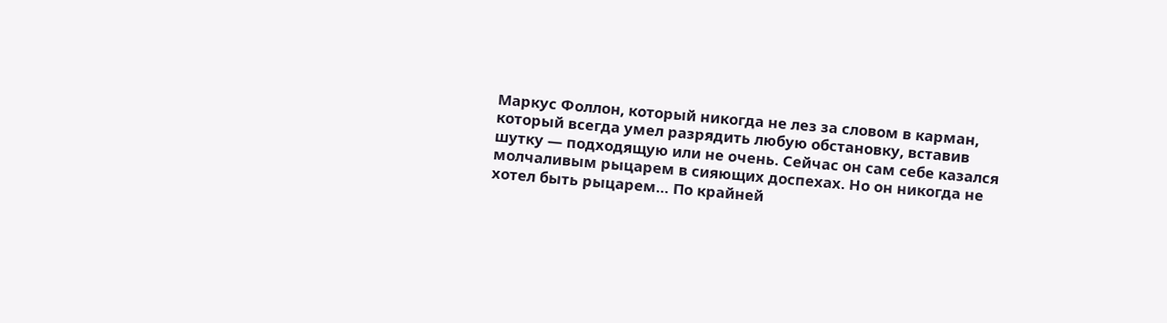Маркус Фоллон, который никогда не лез за словом в карман, который всегда умел разрядить любую обстановку, вставив шутку — подходящую или не очень. Сейчас он сам себе казался молчаливым рыцарем в сияющих доспехах. Но он никогда не хотел быть рыцарем… По крайней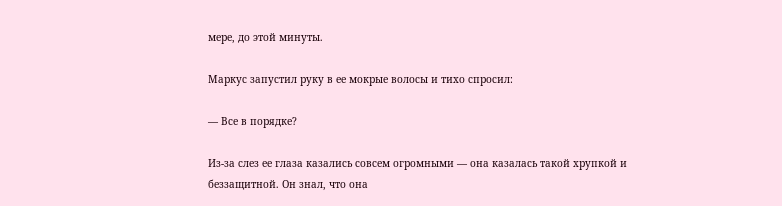мере, до этой минуты.

Маркус запустил руку в ее мокрые волосы и тихо спросил:

— Все в порядке?

Из-за слез ее глаза казались совсем огромными — она казалась такой хрупкой и беззащитной. Он знал, что она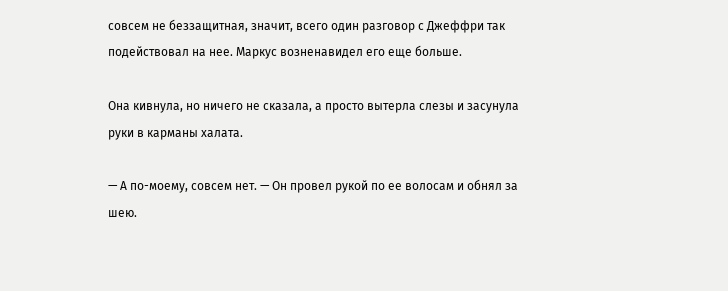совсем не беззащитная, значит, всего один разговор с Джеффри так подействовал на нее. Маркус возненавидел его еще больше.

Она кивнула, но ничего не сказала, а просто вытерла слезы и засунула руки в карманы халата.

— А по-моему, совсем нет. — Он провел рукой по ее волосам и обнял за шею.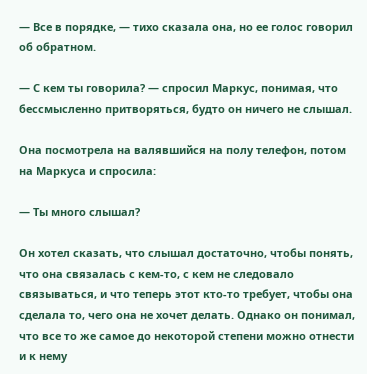— Все в порядке, — тихо сказала она, но ее голос говорил об обратном.

— С кем ты говорила? — спросил Маркус, понимая, что бессмысленно притворяться, будто он ничего не слышал.

Она посмотрела на валявшийся на полу телефон, потом на Маркуса и спросила:

— Ты много слышал?

Он хотел сказать, что слышал достаточно, чтобы понять, что она связалась с кем-то, с кем не следовало связываться, и что теперь этот кто-то требует, чтобы она сделала то, чего она не хочет делать. Однако он понимал, что все то же самое до некоторой степени можно отнести и к нему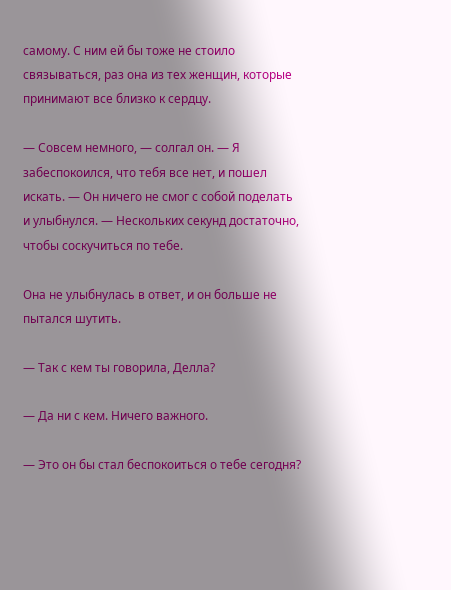самому. С ним ей бы тоже не стоило связываться, раз она из тех женщин, которые принимают все близко к сердцу.

— Совсем немного, — солгал он. — Я забеспокоился, что тебя все нет, и пошел искать. — Он ничего не смог с собой поделать и улыбнулся. — Нескольких секунд достаточно, чтобы соскучиться по тебе.

Она не улыбнулась в ответ, и он больше не пытался шутить.

— Так с кем ты говорила, Делла?

— Да ни с кем. Ничего важного.

— Это он бы стал беспокоиться о тебе сегодня?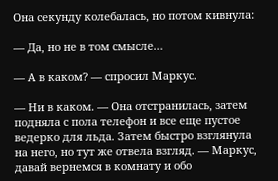Она секунду колебалась, но потом кивнула:

— Да, но не в том смысле…

— А в каком? — спросил Маркус.

— Ни в каком. — Она отстранилась, затем подняла с пола телефон и все еще пустое ведерко для льда. Затем быстро взглянула на него, но тут же отвела взгляд. — Маркус, давай вернемся в комнату и обо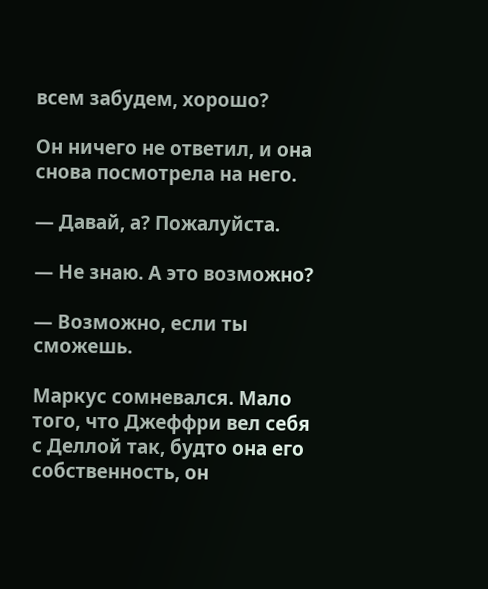всем забудем, хорошо?

Он ничего не ответил, и она снова посмотрела на него.

— Давай, а? Пожалуйста.

— Не знаю. А это возможно?

— Возможно, если ты сможешь.

Маркус сомневался. Мало того, что Джеффри вел себя с Деллой так, будто она его собственность, он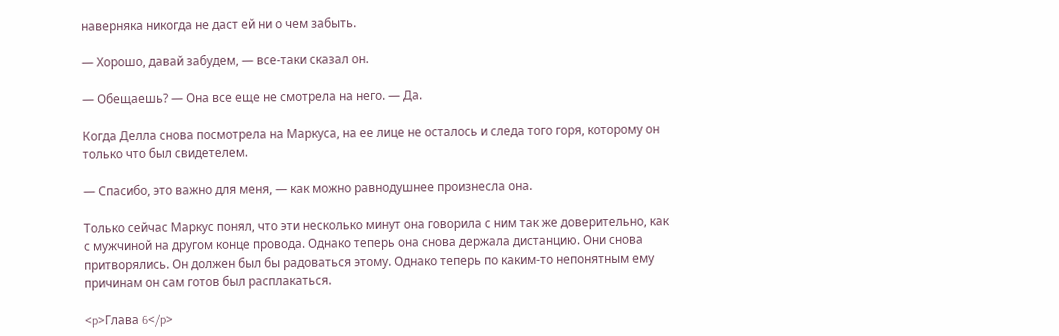наверняка никогда не даст ей ни о чем забыть.

— Хорошо, давай забудем, — все-таки сказал он.

— Обещаешь? — Она все еще не смотрела на него. — Да.

Когда Делла снова посмотрела на Маркуса, на ее лице не осталось и следа того горя, которому он только что был свидетелем.

— Спасибо, это важно для меня, — как можно равнодушнее произнесла она.

Только сейчас Маркус понял, что эти несколько минут она говорила с ним так же доверительно, как с мужчиной на другом конце провода. Однако теперь она снова держала дистанцию. Они снова притворялись. Он должен был бы радоваться этому. Однако теперь по каким-то непонятным ему причинам он сам готов был расплакаться.

<p>Глава 6</p>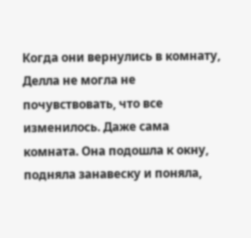Когда они вернулись в комнату, Делла не могла не почувствовать, что все изменилось. Даже сама комната. Она подошла к окну, подняла занавеску и поняла,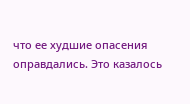что ее худшие опасения оправдались. Это казалось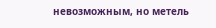невозможным, но метель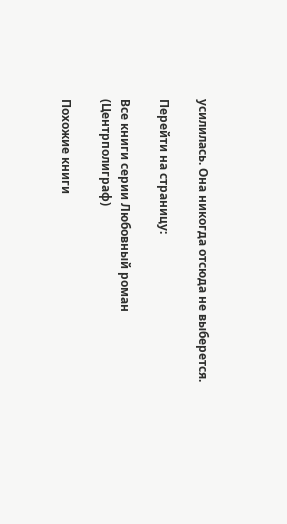усилилась. Она никогда отсюда не выберется.

Перейти на страницу:

Все книги серии Любовный роман (Центрполиграф)

Похожие книги